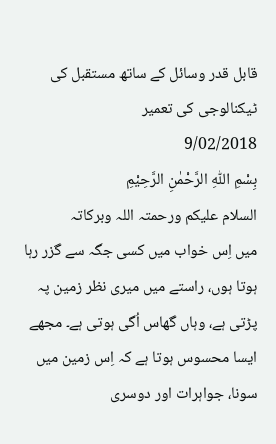قابل قدر وسائل کے ساتھ مستقبل کی ٹیکنالوجی کی تعمیر
9/02/2018
بِسْمِ اللّٰهِ الرَّحْمٰنِ الرَّحِیْمِ
السلام علیکم ورحمتہ اللہ وبرکاتہ
میں اِس خواب میں کسی جگہ سے گزر رہا ہوتا ہوں، راستے میں میری نظر زمین پہ پڑتی ہے، وہاں گھاس اُگی ہوتی ہے۔ مجھے ایسا محسوس ہوتا ہے کہ اِس زمین میں سونا، جواہرات اور دوسری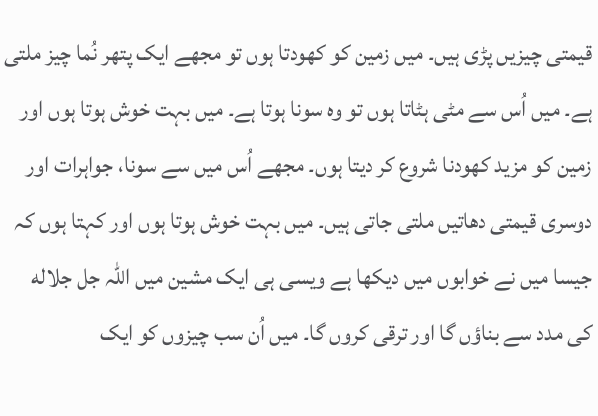قیمتی چیزیں پڑی ہیں۔ میں زمین کو کھودتا ہوں تو مجھے ایک پتھر نُما چیز ملتی ہے۔ میں اُس سے مٹی ہٹاتا ہوں تو وہ سونا ہوتا ہے۔ میں بہت خوش ہوتا ہوں اور زمین کو مزید کھودنا شروع کر دیتا ہوں۔ مجھے اُس میں سے سونا، جواہرات اور دوسری قیمتی دھاتیں ملتی جاتی ہیں۔ میں بہت خوش ہوتا ہوں اور کہتا ہوں کہ جیسا میں نے خوابوں میں دیکھا ہے ویسی ہی ایک مشین میں اللہ جل جلاله کی مدد سے بناؤں گا اور ترقی کروں گا۔ میں اُن سب چیزوں کو ایک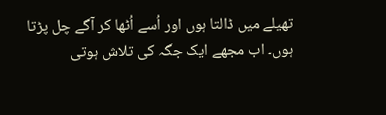تھیلے میں ڈالتا ہوں اور اُسے اُٹھا کر آگے چل پڑتا ہوں۔ اب مجھے ایک جگہ کی تلاش ہوتی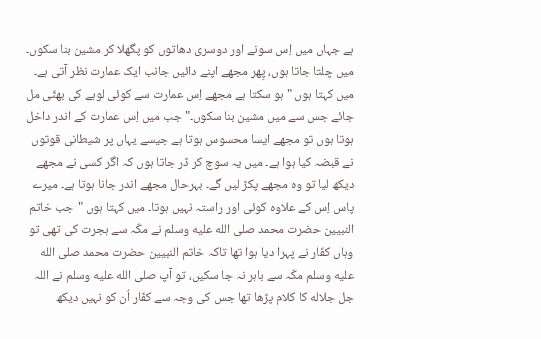ہے جہاں میں اِس سونے اور دوسری دھاتوں کو پگھلا کر مشین بنا سکوں۔ میں چلتا جاتا ہوں، پِھر مجھے اپنے دائیں جانب ایک عمارت نظر آتی ہے۔ میں کہتا ہوں "ہو سکتا ہے مجھے اِس عمارت سے کوئی لوہے کی بھٹّی مل جائے جس سے میں مشین بنا سکوں۔" جب میں اِس عمارت کے اندر داخل ہوتا ہوں تو مجھے ایسا محسوس ہوتا ہے جیسے یہاں پر شیطانی قوتوں نے قبضہ کیا ہوا ہے۔ میں یہ سوچ کر ڈر جاتا ہوں کہ اگر کسی نے مجھے دیکھ لیا تو وہ مجھے پکڑ لیں گے۔ بہرحال مجھے اندر جانا ہوتا ہے۔ میرے پاس اِس کے علاوہ کوئی اور راستہ نہیں ہوتا۔ میں کہتا ہوں "جب خاتم النبیین حضرت محمد صلى الله عليه وسلم نے مکّہ سے ہجرت کی تھی تو وہاں کفّار نے پہرا دیا ہوا تھا تاکہ خاتم النبیین حضرت محمد صلى الله عليه وسلم مکّہ سے باہر نہ جا سکیں، تو آپ صلى الله عليه وسلم نے اللہ جل جلاله کا کلام پڑھا تھا جس کی وجہ سے کفّار اُن کو نہیں دیکھ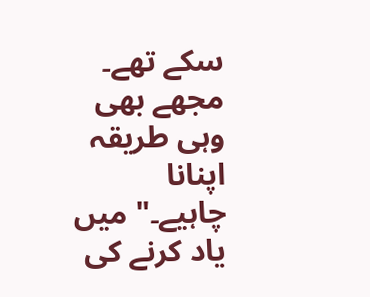سکے تھے۔ مجھے بھی وہی طریقہ اپنانا چاہیے۔" میں یاد کرنے کی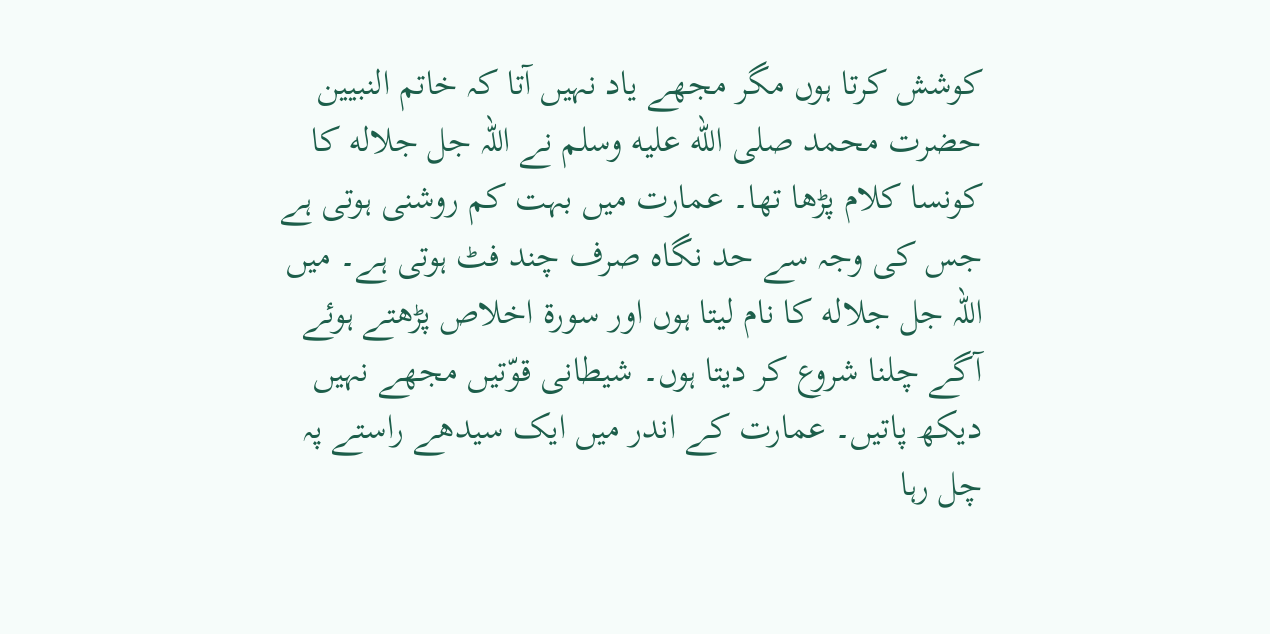کوشش کرتا ہوں مگر مجھے یاد نہیں آتا کہ خاتم النبیین حضرت محمد صلى الله عليه وسلم نے اللہ جل جلاله کا کونسا کلام پڑھا تھا۔ عمارت میں بہت کم روشنی ہوتی ہے جس کی وجہ سے حد نگاہ صرف چند فٹ ہوتی ہے۔ میں اللہ جل جلاله کا نام لیتا ہوں اور سورۃ اخلاص پڑھتے ہوئے آگے چلنا شروع کر دیتا ہوں۔ شیطانی قوّتیں مجھے نہیں دیکھ پاتیں۔ عمارت کے اندر میں ایک سیدھے راستے پہ چل رہا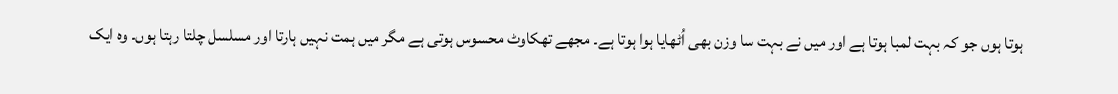ہوتا ہوں جو کہ بہت لمبا ہوتا ہے اور میں نے بہت سا وزن بھی اُٹھایا ہوا ہوتا ہے۔ مجھے تھکاوٹ محسوس ہوتی ہے مگر میں ہمت نہیں ہارتا اور مسلسل چلتا رہتا ہوں۔ وہ ایک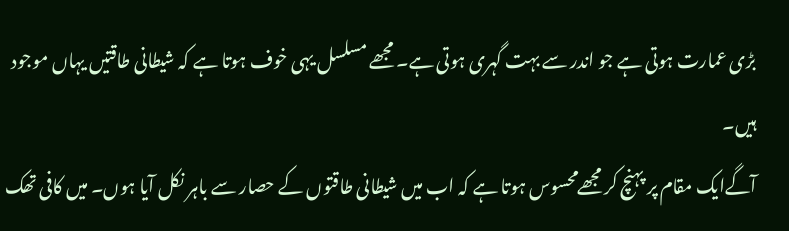بڑی عمارت ہوتی ہے جو اندر سے بہت گہری ہوتی ہے۔ مجھے مسلسل یہی خوف ہوتا ہے کہ شیطانی طاقتیں یہاں موجود ہیں۔
آگےایک مقام پر پہنچ کر مجھےمحسوس ہوتا ہے کہ اب میں شیطانی طاقتوں کے حصار سے باہر نکل آیا ہوں۔ میں کافی تھک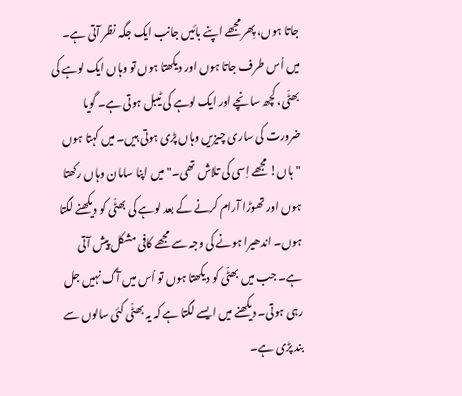جاتا ہوں، پِھر مجھے اپنے بائیں جانب ایک جگہ نظر آتی ہے۔ میں اُس طرف جاتا ہوں اور دیکھتا ہوں تو وہاں ایک لوہے کی بھٹّی، کچھ سانچے اور ایک لوہے کی ٹیبل ہوتی ہے۔ گویا ضرورت کی ساری چیزیں وہاں پڑی ہوتی ہیں۔ میں کہتا ہوں "ہاں! مجھے اِسی کی تلاش تھی۔" میں اپنا سامان وہاں رکھتا ہوں اور تھوڑا آرام کرنے کے بعد لوہے کی بھٹّی کو دیکھنے لگتا ہوں۔ اندھیرا ہونے کی وجہ سے مجھے کافی مشکل پیش آتی ہے۔ جب میں بھٹّی کو دیکھتا ہوں تو اُس میں آگ نہیں جل رہی ہوتی۔ دیکھنے میں ایسے لگتا ہے کہ یہ بھٹّی کئی سالوں سے بند پڑی ہے۔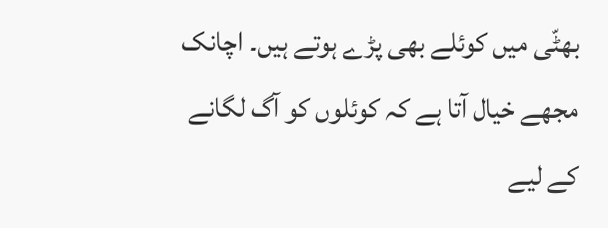بھٹّی میں کوئلے بھی پڑے ہوتے ہیں۔ اچانک مجھے خیال آتا ہے کہ کوئلوں کو آگ لگانے کے لیے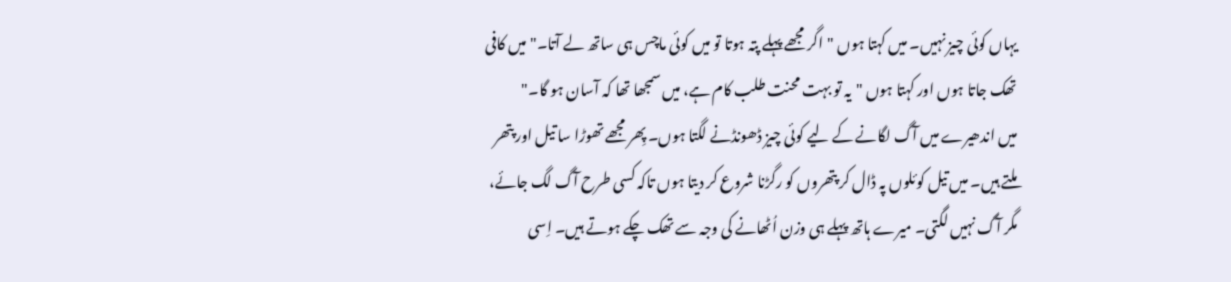یہاں کوئی چیز نہیں۔ میں کہتا ہوں "اگر مجھے پہلے پتہ ہوتا تو میں کوئی ماچس ہی ساتھ لے آتا۔" میں کافی تھک جاتا ہوں اور کہتا ہوں "یہ تو بہت محنت طلب کام ہے، میں سمجھا تھا کہ آسان ہو گا۔"
میں اندھیرے میں آگ لگانے کے لیے کوئی چیز ڈھونڈنے لگتا ہوں۔ پِھر مجھے تھوڑا سا تیل اور پتھر ملتے ہیں۔ میں تیل کوئلوں پہ ڈال کر پتھروں کو رگڑنا شروع کر دیتا ہوں تاکہ کسی طرح آگ لگ جائے، مگر آگ نہیں لگتی۔ میرے ہاتھ پہلے ہی وزن اُٹھانے کی وجہ سے تھک چکے ہوتے ہیں۔ اِسی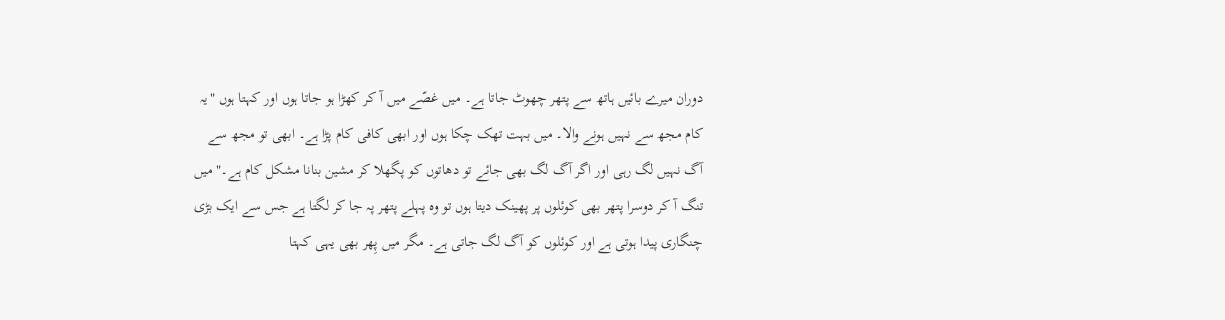دوران میرے بائیں ہاتھ سے پتھر چھوٹ جاتا ہے۔ میں غصّے میں آ کر کھڑا ہو جاتا ہوں اور کہتا ہوں "یہ کام مجھ سے نہیں ہونے والا۔ میں بہت تھک چکا ہوں اور ابھی کافی کام پڑا ہے۔ ابھی تو مجھ سے آگ نہیں لگ رہی اور اگر آگ لگ بھی جائے تو دھاتوں کو پگھلا کر مشین بنانا مشکل کام ہے۔" میں تنگ آ کر دوسرا پتھر بھی کوئلوں پر پھینک دیتا ہوں تو وہ پہلے پتھر پہ جا کر لگتا ہے جس سے ایک بڑی چنگاری پیدا ہوتی ہے اور کوئلوں کو آگ لگ جاتی ہے۔ مگر میں پِھر بھی یہی کہتا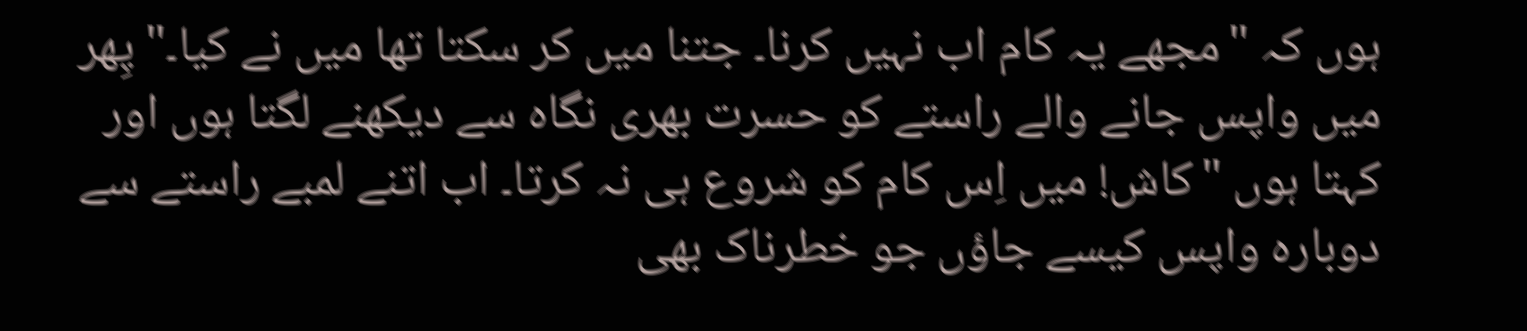ہوں کہ "مجھے یہ کام اب نہیں کرنا۔ جتنا میں کر سکتا تھا میں نے کیا۔" پِھر میں واپس جانے والے راستے کو حسرت بھری نگاہ سے دیکھنے لگتا ہوں اور کہتا ہوں "کاش! میں اِس کام کو شروع ہی نہ کرتا۔ اب اتنے لمبے راستے سے دوبارہ واپس کیسے جاؤں جو خطرناک بھی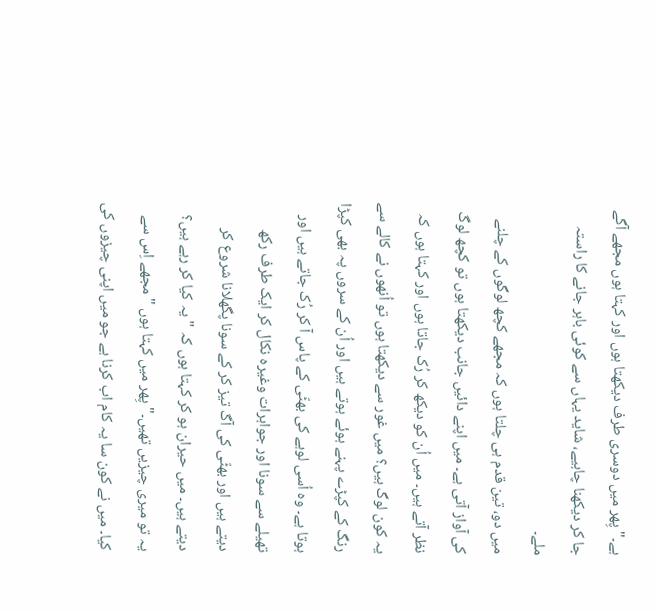ہے۔" پِھر میں دوسری طرف دیکھتا ہوں اور کہتا ہوں مجھے آگے جا کر دیکھنا چاہیے، شاید یہاں سے کوئی باہر جانے کا راستہ ملے۔
میں دو، تین قدم ہی چلتا ہوں کہ مجھے کچھ لوگوں کے چلنے کی آواز آتی ہے۔ میں اپنے دائیں جانب دیکھتا ہوں تو کچھ لوگ نظر آتے ہیں۔ میں اُن کو دیکھ کر رُک جاتا ہوں اور کہتا ہوں کہ یہ کون لوگ ہیں؟ میں غور سے دیکھتا ہوں تو اُنھوں نے کالے سے رنگ کے کپڑے پہنے ہوئے ہوتے ہیں اور اُن کے سروں پہ بھی کپڑا ہوتا ہے۔ وہ اُسی لوہے کی بھٹّی کے پاس آ کر رُک جاتے ہیں اور تھیلے سے سونا اور جواہرات وغیرہ نکال کر ایک طرف رکھ دیتے ہیں اور بھٹّی کی آگ تیز کر کے سونا پگھلانا شروع کر دیتے ہیں۔ میں حیران ہو کر کہتا ہوں کہ "یہ کیا کر رہے ہیں؟ یہ تو میری چیزیں تھیں۔" پِھر میں کہتا ہوں "مجھے اِس سے کیا۔ میں نے کون سا یہ کام اب کرنا ہے جو میں اپنی چیزوں کی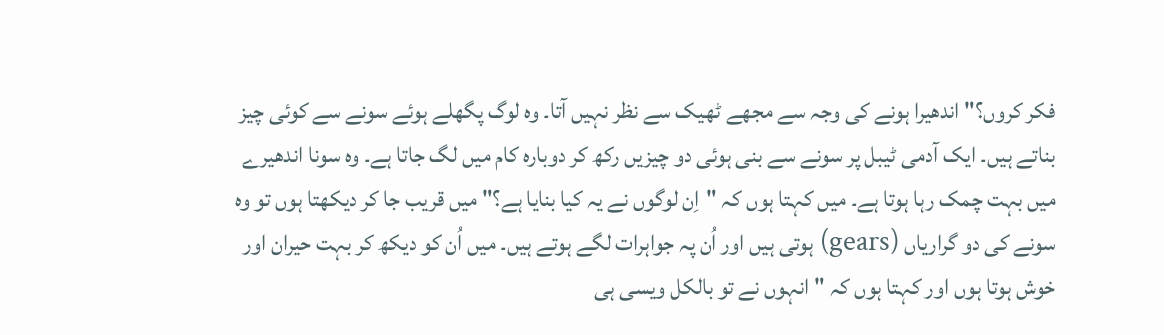فکر کروں؟" اندھیرا ہونے کی وجہ سے مجھے ٹھیک سے نظر نہیں آتا۔ وہ لوگ پگھلے ہوئے سونے سے کوئی چیز بناتے ہیں۔ ایک آدمی ٹیبل پر سونے سے بنی ہوئی دو چیزیں رکھ کر دوبارہ کام میں لگ جاتا ہے۔ وہ سونا اندھیرے میں بہت چمک رہا ہوتا ہے۔ میں کہتا ہوں کہ "اِن لوگوں نے یہ کیا بنایا ہے؟" میں قریب جا کر دیکھتا ہوں تو وہ سونے کی دو گراریاں (gears) ہوتی ہیں اور اُن پہ جواہرات لگے ہوتے ہیں۔ میں اُن کو دیکھ کر بہت حیران اور خوش ہوتا ہوں اور کہتا ہوں کہ "انہوں نے تو بالکل ویسی ہی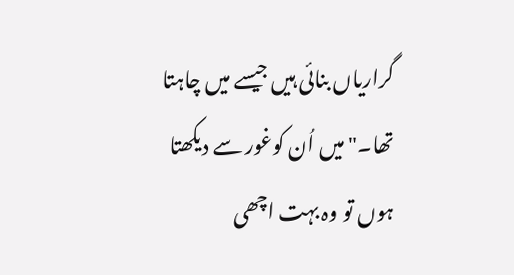گراریاں بنائی ہیں جیسے میں چاہتا تھا۔" میں اُن کوغور سے دیکھتا ہوں تو وہ بہت اچھی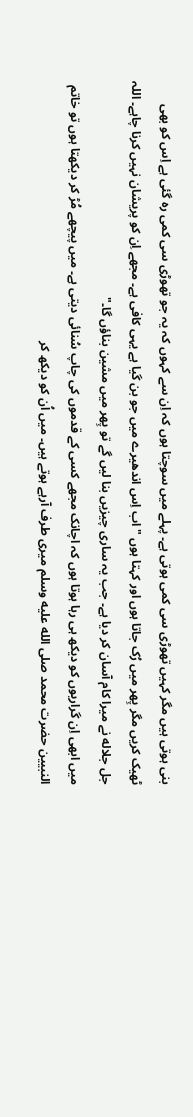بنی ہوتی ہیں مگر کہیں تھوڑی سی کمی ہوتی ہے۔ پہلے میں سوچتا ہوں کہ اِن سے کہوں کہ یہ جو تھوڑی سی کمی رہ گئی ہے اِس کو بھی ٹھیک کریں مگر پِھر میں رُک جاتا ہوں اور کہتا ہوں "اب اِس اندھیرے میں جو بن گیا ہے یہی کافی ہے۔ مجھے اِن کو پریشان نہیں کرنا چاہے۔ اللہ جل جلاله نے میرا کام آسان کر دیا ہے۔ جب یہ ساری چیزیں بنا لیں گے تو پِھر میں مشین بناؤں گا۔"
میں ابھی اِن گراریوں کو دیکھ ہی رہا ہوتا ہوں کہ اچانک مجھے کسی کے قدموں کی چاپ سُنائی دیتی ہے۔ میں پیچھے مُڑ کر دیکھتا ہوں تو خاتم النبیین حضرت محمد صلى الله عليه وسلم میری طرف آرہے ہوتے ہیں۔ میں اُن کو دیکھ کر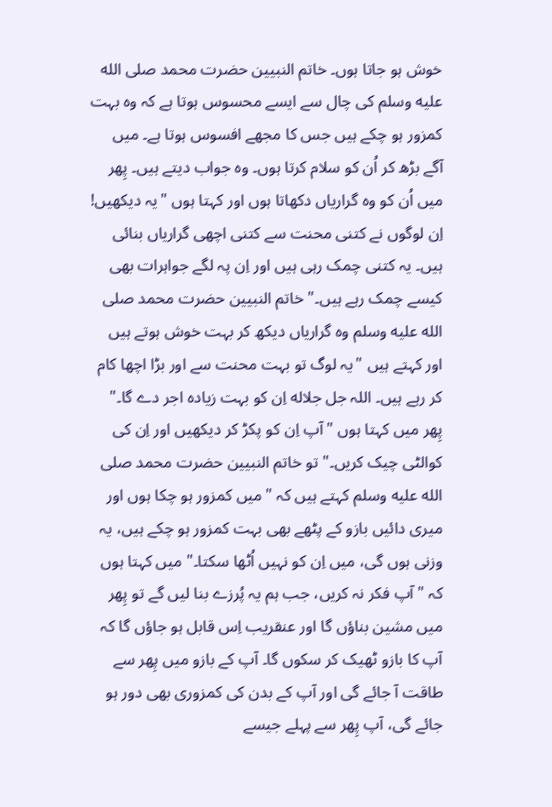خوش ہو جاتا ہوں۔ خاتم النبیین حضرت محمد صلى الله عليه وسلم کی چال سے ایسے محسوس ہوتا ہے کہ وہ بہت کمزور ہو چکے ہیں جس کا مجھے افسوس ہوتا ہے۔ میں آگے بڑھ کر اُن کو سلام کرتا ہوں۔ وہ جواب دیتے ہیں۔ پِھر میں اُن کو وہ گراریاں دکھاتا ہوں اور کہتا ہوں "یہ دیکھیں! اِن لوگوں نے کتنی محنت سے کتنی اچھی گراریاں بنائی ہیں۔ یہ کتنی چمک رہی ہیں اور اِن پہ لگے جواہرات بھی کیسے چمک رہے ہیں۔" خاتم النبیین حضرت محمد صلى الله عليه وسلم وہ گراریاں دیکھ کر بہت خوش ہوتے ہیں اور کہتے ہیں "یہ لوگ تو بہت محنت سے اور بڑا اچھا کام کر رہے ہیں۔ اللہ جل جلاله اِن کو بہت زیادہ اجر دے گا۔" پِھر میں کہتا ہوں "آپ اِن کو پکڑ کر دیکھیں اور اِن کی کوالٹی چیک کریں۔" تو خاتم النبیین حضرت محمد صلى الله عليه وسلم کہتے ہیں کہ "میں کمزور ہو چکا ہوں اور میری دائیں بازو کے پٹھے بھی بہت کمزور ہو چکے ہیں، یہ وزنی ہوں گی، میں اِن کو نہیں اُٹھا سکتا۔" میں کہتا ہوں کہ "آپ فکر نہ کریں، جب ہم یہ پُرزے بنا لیں گے تو پِھر میں مشین بناؤں گا اور عنقریب اِس قابل ہو جاؤں گا کہ آپ کا بازو ٹھیک کر سکوں گا۔ آپ کے بازو میں پِھر سے طاقت آ جائے گی اور آپ کے بدن کی کمزوری بھی دور ہو جائے گی، آپ پِھر سے پہلے جیسے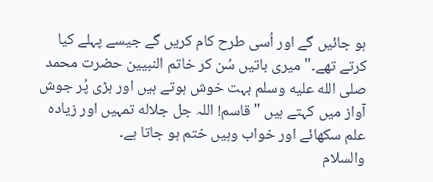ہو جائیں گے اور اُسی طرح کام کریں گے جیسے پہلے کیا کرتے تھے۔" میری باتیں سُن کر خاتم النبیین حضرت محمد صلى الله عليه وسلم بہت خوش ہوتے ہیں اور بڑی پُر جوش آواز میں کہتے ہیں "قاسم! اللہ جل جلاله تمہیں اور زیادہ علم سکھائے اور خواب وہیں ختم ہو جاتا ہے۔
والسلام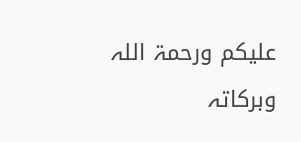علیکم ورحمۃ اللہ وبرکاتہ